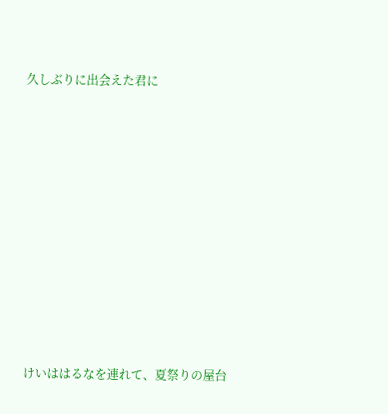久しぶりに出会えた君に










けいははるなを連れて、夏祭りの屋台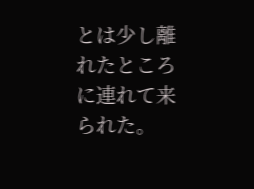とは少し離れたところに連れて来られた。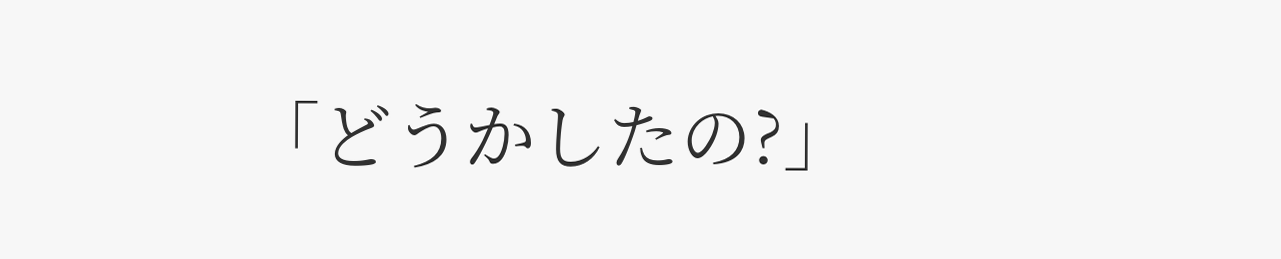「どうかしたの?」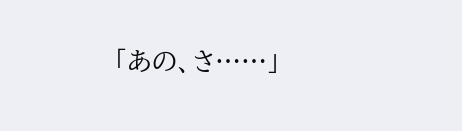「あの、さ……」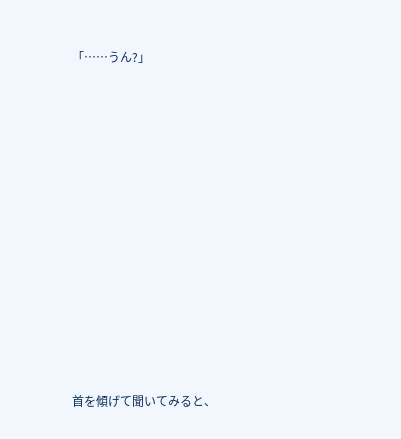「……うん?」













首を傾げて聞いてみると、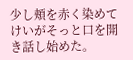少し頬を赤く染めてけいがそっと口を開き話し始めた。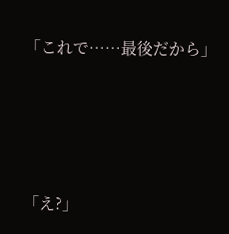「これで……最後だから」





「え?」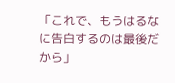「これで、もうはるなに告白するのは最後だから」